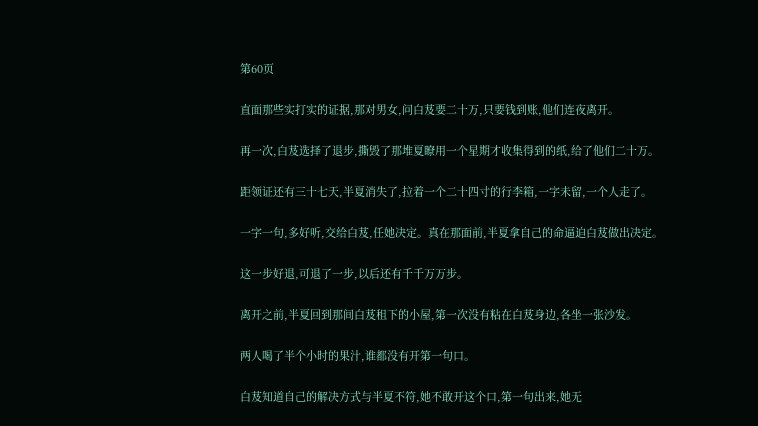第60页

直面那些实打实的证据,那对男女,问白芨要二十万,只要钱到账,他们连夜离开。

再一次,白芨选择了退步,撕毁了那堆夏瞭用一个星期才收集得到的纸,给了他们二十万。

距领证还有三十七天,半夏消失了,拉着一个二十四寸的行李箱,一字未留,一个人走了。

一字一句,多好听,交给白芨,任她决定。真在那面前,半夏拿自己的命逼迫白芨做出决定。

这一步好退,可退了一步,以后还有千千万万步。

离开之前,半夏回到那间白芨租下的小屋,第一次没有粘在白芨身边,各坐一张沙发。

两人喝了半个小时的果汁,谁都没有开第一句口。

白芨知道自己的解决方式与半夏不符,她不敢开这个口,第一句出来,她无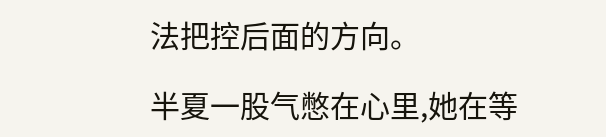法把控后面的方向。

半夏一股气憋在心里,她在等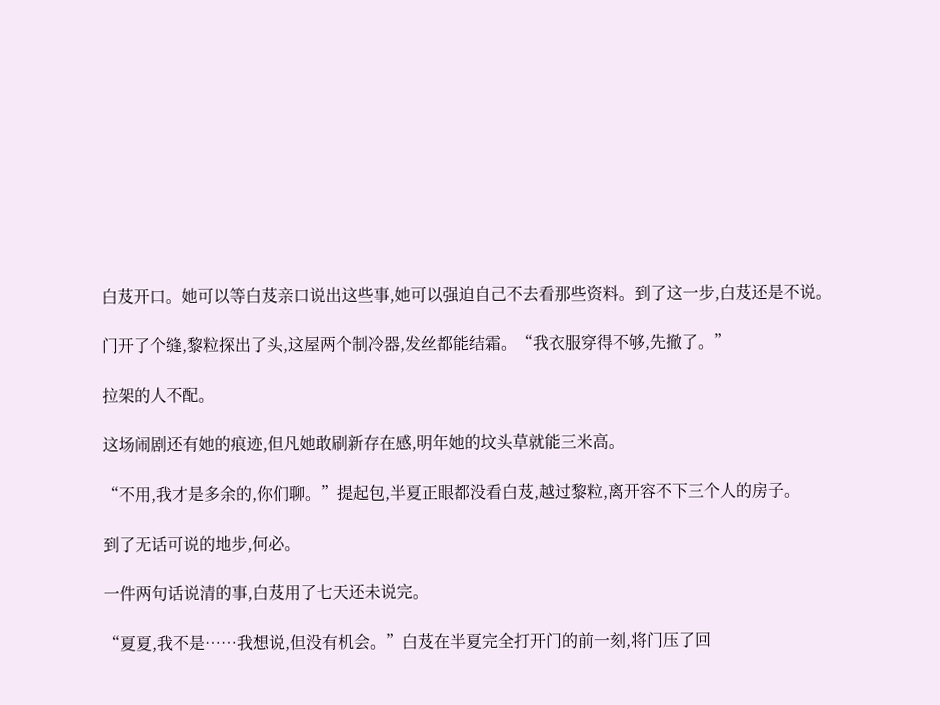白芨开口。她可以等白芨亲口说出这些事,她可以强迫自己不去看那些资料。到了这一步,白芨还是不说。

门开了个缝,黎粒探出了头,这屋两个制冷器,发丝都能结霜。“我衣服穿得不够,先撤了。”

拉架的人不配。

这场闹剧还有她的痕迹,但凡她敢刷新存在感,明年她的坟头草就能三米高。

“不用,我才是多余的,你们聊。”提起包,半夏正眼都没看白芨,越过黎粒,离开容不下三个人的房子。

到了无话可说的地步,何必。

一件两句话说清的事,白芨用了七天还未说完。

“夏夏,我不是……我想说,但没有机会。”白芨在半夏完全打开门的前一刻,将门压了回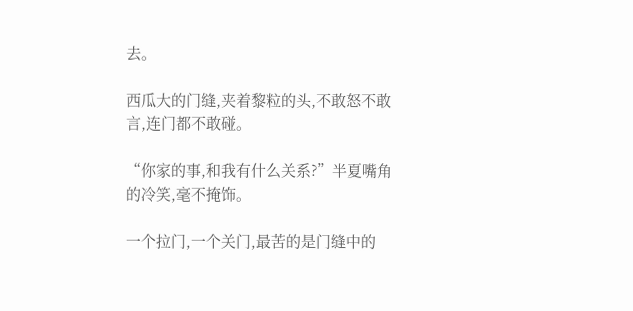去。

西瓜大的门缝,夹着黎粒的头,不敢怒不敢言,连门都不敢碰。

“你家的事,和我有什么关系?”半夏嘴角的冷笑,毫不掩饰。

一个拉门,一个关门,最苦的是门缝中的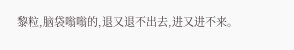黎粒,脑袋嗡嗡的,退又退不出去,进又进不来。